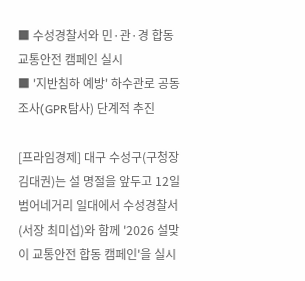■ 수성경찰서와 민·관·경 합동 교통안전 캠페인 실시
■ '지반침하 예방' 하수관로 공동조사(GPR탐사) 단계적 추진

[프라임경제] 대구 수성구(구청장 김대권)는 설 명절을 앞두고 12일 범어네거리 일대에서 수성경찰서(서장 최미섭)와 함께 '2026 설맞이 교통안전 합동 캠페인'을 실시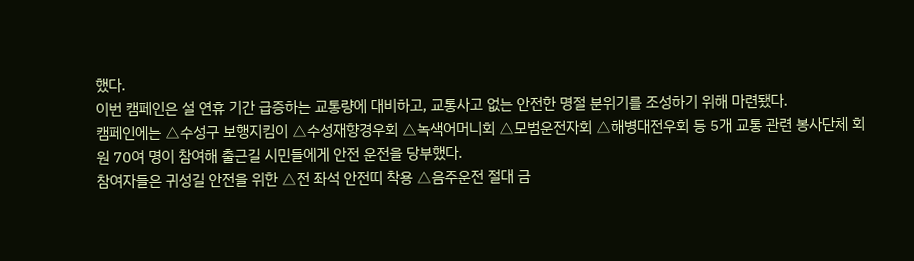했다.
이번 캠페인은 설 연휴 기간 급증하는 교통량에 대비하고, 교통사고 없는 안전한 명절 분위기를 조성하기 위해 마련됐다.
캠페인에는 △수성구 보행지킴이 △수성재향경우회 △녹색어머니회 △모범운전자회 △해병대전우회 등 5개 교통 관련 봉사단체 회원 70여 명이 참여해 출근길 시민들에게 안전 운전을 당부했다.
참여자들은 귀성길 안전을 위한 △전 좌석 안전띠 착용 △음주운전 절대 금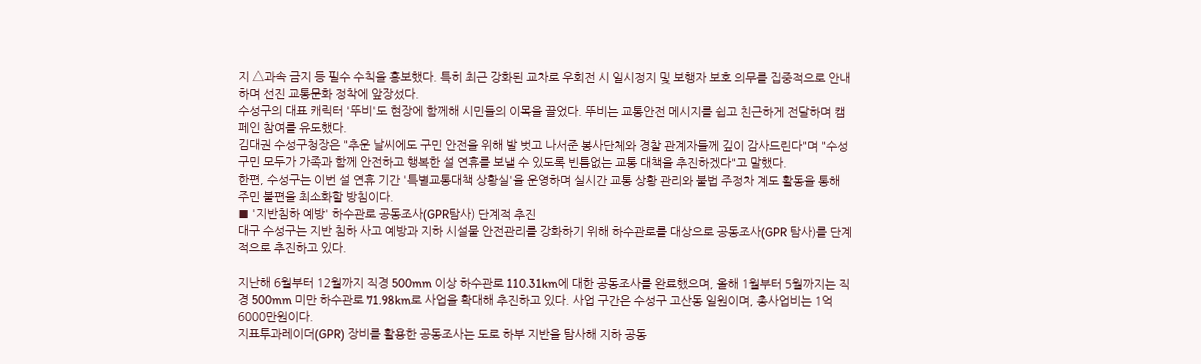지 △과속 금지 등 필수 수칙을 홍보했다. 특히 최근 강화된 교차로 우회전 시 일시정지 및 보행자 보호 의무를 집중적으로 안내하며 선진 교통문화 정착에 앞장섰다.
수성구의 대표 캐릭터 '뚜비'도 현장에 함께해 시민들의 이목을 끌었다. 뚜비는 교통안전 메시지를 쉽고 친근하게 전달하며 캠페인 참여를 유도했다.
김대권 수성구청장은 "추운 날씨에도 구민 안전을 위해 발 벗고 나서준 봉사단체와 경찰 관계자들께 깊이 감사드린다"며 "수성구민 모두가 가족과 함께 안전하고 행복한 설 연휴를 보낼 수 있도록 빈틈없는 교통 대책을 추진하겠다"고 말했다.
한편, 수성구는 이번 설 연휴 기간 '특별교통대책 상황실'을 운영하며 실시간 교통 상황 관리와 불법 주정차 계도 활동을 통해 주민 불편을 최소화할 방침이다.
■ '지반침하 예방' 하수관로 공동조사(GPR탐사) 단계적 추진
대구 수성구는 지반 침하 사고 예방과 지하 시설물 안전관리를 강화하기 위해 하수관로를 대상으로 공동조사(GPR 탐사)를 단계적으로 추진하고 있다.

지난해 6월부터 12월까지 직경 500mm 이상 하수관로 110.31km에 대한 공동조사를 완료했으며, 올해 1월부터 5월까지는 직경 500mm 미만 하수관로 71.98km로 사업을 확대해 추진하고 있다. 사업 구간은 수성구 고산동 일원이며, 총사업비는 1억6000만원이다.
지표투과레이더(GPR) 장비를 활용한 공동조사는 도로 하부 지반을 탐사해 지하 공동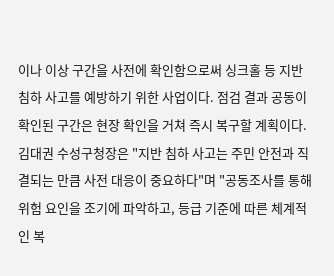이나 이상 구간을 사전에 확인함으로써 싱크홀 등 지반 침하 사고를 예방하기 위한 사업이다. 점검 결과 공동이 확인된 구간은 현장 확인을 거쳐 즉시 복구할 계획이다.
김대권 수성구청장은 "지반 침하 사고는 주민 안전과 직결되는 만큼 사전 대응이 중요하다"며 "공동조사를 통해 위험 요인을 조기에 파악하고, 등급 기준에 따른 체계적인 복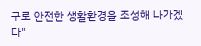구로 안전한 생활환경을 조성해 나가겠다"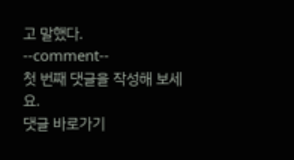고 말했다.
--comment--
첫 번째 댓글을 작성해 보세요.
댓글 바로가기